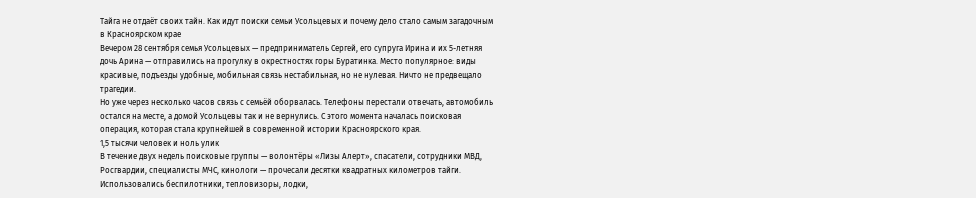Тайга не отдаёт своих тайн. Как идут поиски семьи Усольцевых и почему дело стало самым загадочным в Красноярском крае
Вечером 28 сентября семья Усольцевых — предприниматель Сергей, его супруга Ирина и их 5-летняя дочь Арина — отправились на прогулку в окрестностях горы Буратинка. Место популярное: виды красивые, подъезды удобные, мобильная связь нестабильная, но не нулевая. Ничто не предвещало трагедии.
Но уже через несколько часов связь с семьёй оборвалась. Телефоны перестали отвечать, автомобиль остался на месте, а домой Усольцевы так и не вернулись. С этого момента началась поисковая операция, которая стала крупнейшей в современной истории Красноярского края.
1,5 тысячи человек и ноль улик
В течение двух недель поисковые группы — волонтёры «Лизы Алерт», спасатели, сотрудники МВД, Росгвардии, специалисты МЧС, кинологи — прочесали десятки квадратных километров тайги. Использовались беспилотники, тепловизоры, лодки,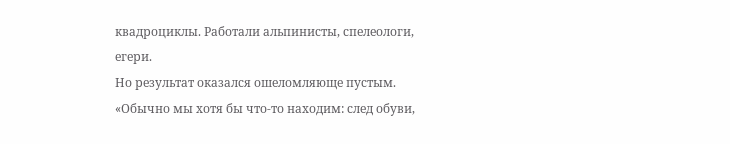квадроциклы. Работали альпинисты, спелеологи, егери.
Но результат оказался ошеломляюще пустым.
«Обычно мы хотя бы что-то находим: след обуви,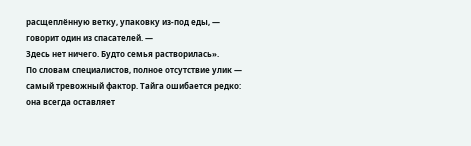расщеплённую ветку, упаковку из-под еды, —
говорит один из спасателей. —
Здесь нет ничего. Будто семья растворилась».
По словам специалистов, полное отсутствие улик — самый тревожный фактор. Тайга ошибается редко: она всегда оставляет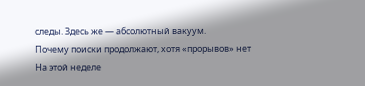следы. Здесь же — абсолютный вакуум.
Почему поиски продолжают, хотя «прорывов» нет
На этой неделе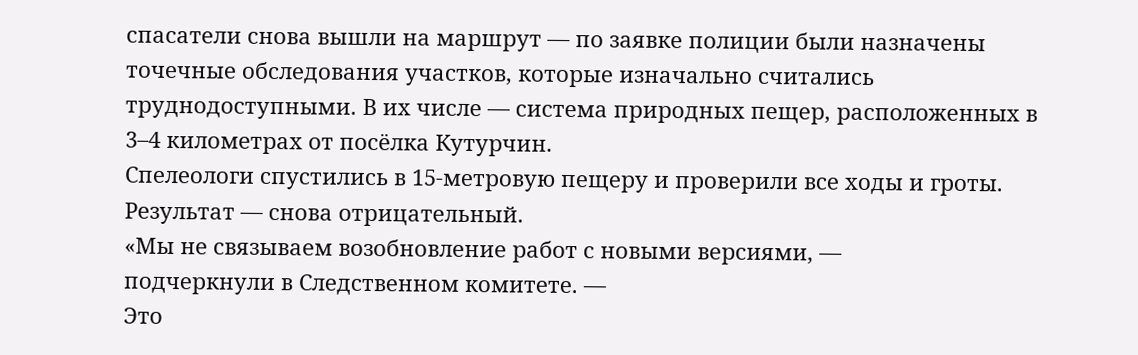спасатели снова вышли на маршрут — по заявке полиции были назначены точечные обследования участков, которые изначально считались труднодоступными. В их числе — система природных пещер, расположенных в 3–4 километрах от посёлка Кутурчин.
Спелеологи спустились в 15-метровую пещеру и проверили все ходы и гроты. Результат — снова отрицательный.
«Мы не связываем возобновление работ с новыми версиями, —
подчеркнули в Следственном комитете. —
Это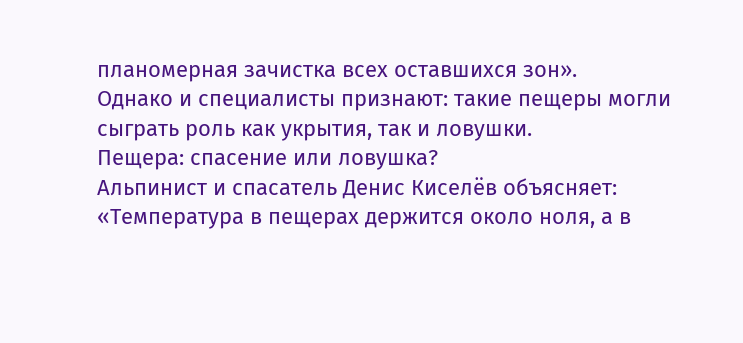планомерная зачистка всех оставшихся зон».
Однако и специалисты признают: такие пещеры могли сыграть роль как укрытия, так и ловушки.
Пещера: спасение или ловушка?
Альпинист и спасатель Денис Киселёв объясняет:
«Температура в пещерах держится около ноля, а в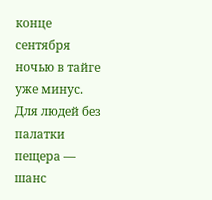конце сентября ночью в тайге уже минус. Для людей без палатки пещера — шанс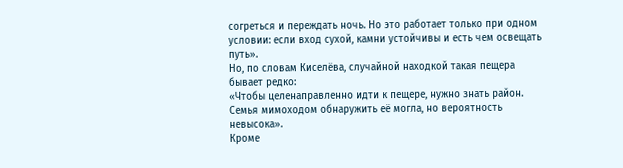согреться и переждать ночь. Но это работает только при одном условии: если вход сухой, камни устойчивы и есть чем освещать путь».
Но, по словам Киселёва, случайной находкой такая пещера бывает редко:
«Чтобы целенаправленно идти к пещере, нужно знать район. Семья мимоходом обнаружить её могла, но вероятность невысока».
Кроме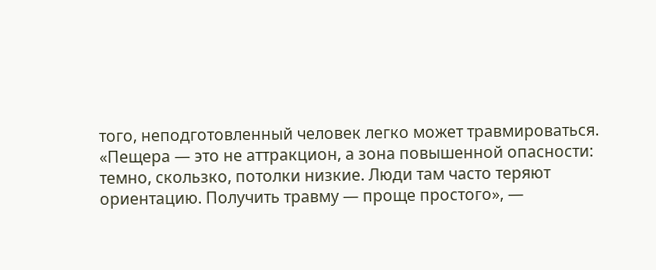того, неподготовленный человек легко может травмироваться.
«Пещера — это не аттракцион, а зона повышенной опасности: темно, скользко, потолки низкие. Люди там часто теряют ориентацию. Получить травму — проще простого», —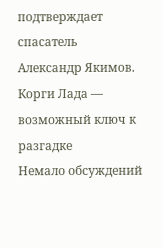подтверждает спасатель Александр Якимов.
Корги Лада — возможный ключ к разгадке
Немало обсуждений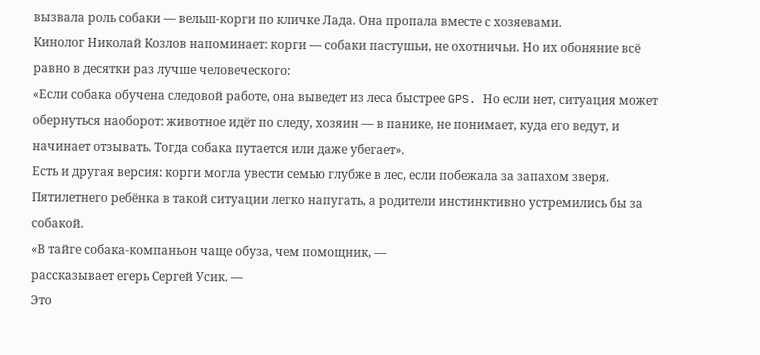вызвала роль собаки — вельш-корги по кличке Лада. Она пропала вместе с хозяевами.
Кинолог Николай Козлов напоминает: корги — собаки пастушьи, не охотничьи. Но их обоняние всё равно в десятки раз лучше человеческого:
«Если собака обучена следовой работе, она выведет из леса быстрее GPS. Но если нет, ситуация может обернуться наоборот: животное идёт по следу, хозяин — в панике, не понимает, куда его ведут, и начинает отзывать. Тогда собака путается или даже убегает».
Есть и другая версия: корги могла увести семью глубже в лес, если побежала за запахом зверя. Пятилетнего ребёнка в такой ситуации легко напугать, а родители инстинктивно устремились бы за собакой.
«В тайге собака-компаньон чаще обуза, чем помощник, —
рассказывает егерь Сергей Усик. —
Это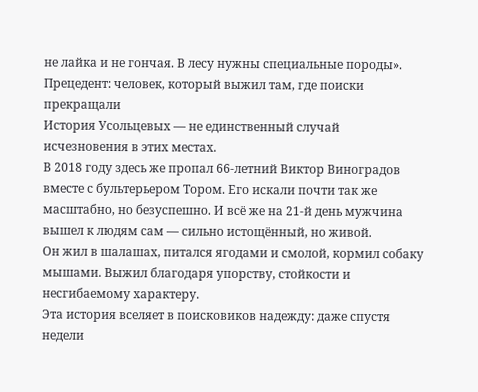не лайка и не гончая. В лесу нужны специальные породы».
Прецедент: человек, который выжил там, где поиски прекращали
История Усольцевых — не единственный случай исчезновения в этих местах.
В 2018 году здесь же пропал 66-летний Виктор Виноградов вместе с бультерьером Тором. Его искали почти так же масштабно, но безуспешно. И всё же на 21-й день мужчина вышел к людям сам — сильно истощённый, но живой.
Он жил в шалашах, питался ягодами и смолой, кормил собаку мышами. Выжил благодаря упорству, стойкости и несгибаемому характеру.
Эта история вселяет в поисковиков надежду: даже спустя недели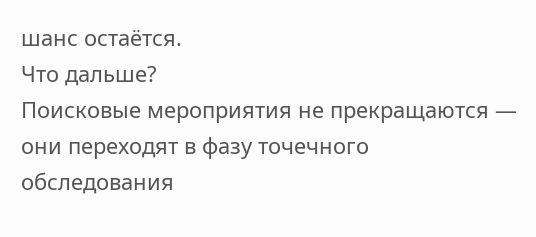шанс остаётся.
Что дальше?
Поисковые мероприятия не прекращаются — они переходят в фазу точечного обследования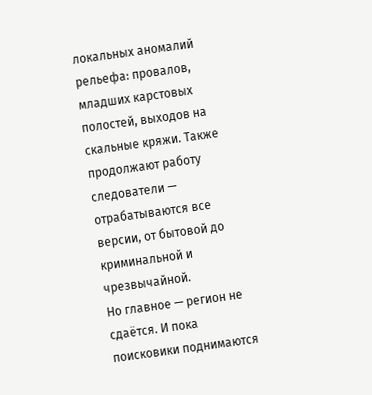локальных аномалий рельефа: провалов, младших карстовых полостей, выходов на скальные кряжи. Также продолжают работу следователи — отрабатываются все версии, от бытовой до криминальной и чрезвычайной.
Но главное — регион не сдаётся. И пока поисковики поднимаются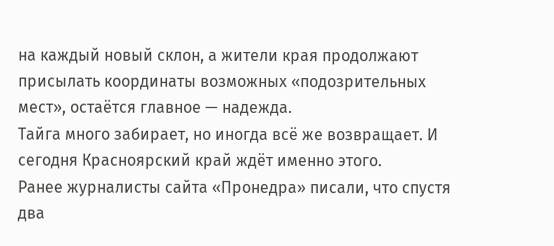на каждый новый склон, а жители края продолжают присылать координаты возможных «подозрительных мест», остаётся главное — надежда.
Тайга много забирает, но иногда всё же возвращает. И сегодня Красноярский край ждёт именно этого.
Ранее журналисты сайта «Пронедра» писали, что спустя два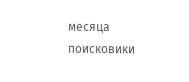месяца поисковики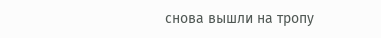снова вышли на тропу